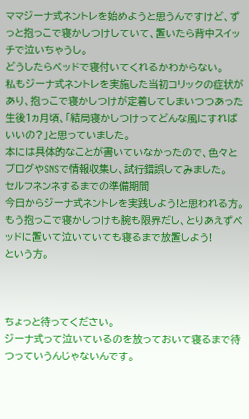ママジーナ式ネントレを始めようと思うんですけど、ずっと抱っこで寝かしつけしていて、置いたら背中スイッチで泣いちゃうし。
どうしたらベッドで寝付いてくれるかわからない。
私もジーナ式ネントレを実施した当初コリックの症状があり、抱っこで寝かしつけが定着してしまいつつあった生後1ヵ月頃、「結局寝かしつけってどんな風にすればいいの?」と思っていました。
本には具体的なことが書いていなかったので、色々とブログやSNSで情報収集し、試行錯誤してみました。
セルフネンネするまでの準備期間
今日からジーナ式ネントレを実践しよう!と思われる方。
もう抱っこで寝かしつけも腕も限界だし、とりあえずベッドに置いて泣いていても寝るまで放置しよう!
という方。



ちょっと待ってください。
ジーナ式って泣いているのを放っておいて寝るまで待つっていうんじゃないんです。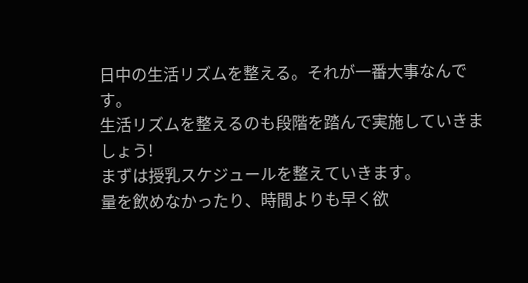日中の生活リズムを整える。それが一番大事なんです。
生活リズムを整えるのも段階を踏んで実施していきましょう!
まずは授乳スケジュールを整えていきます。
量を飲めなかったり、時間よりも早く欲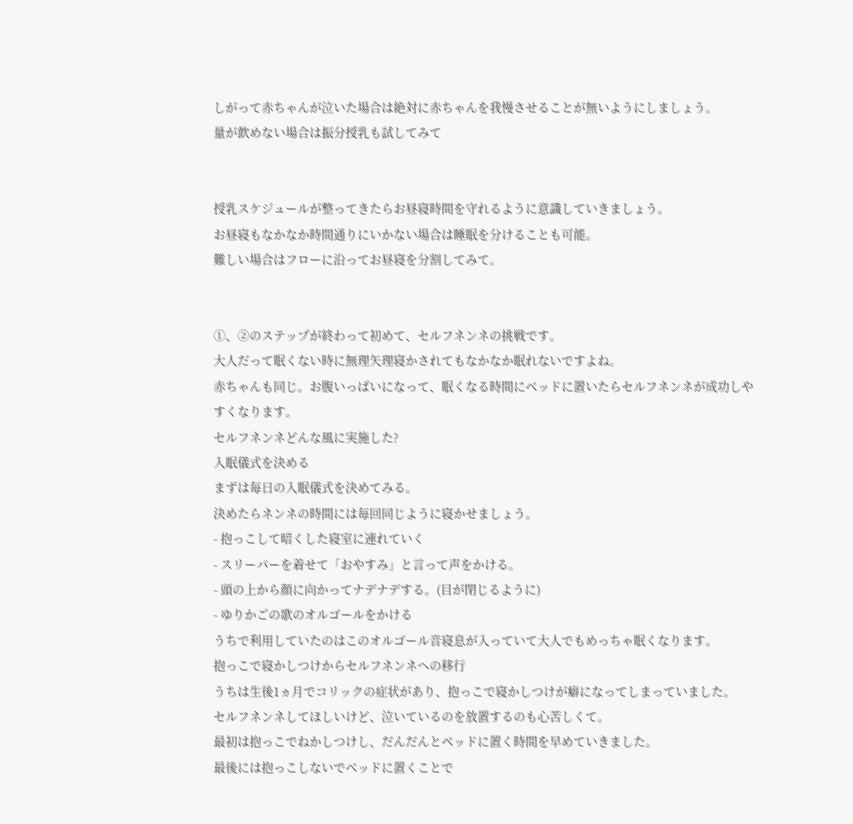しがって赤ちゃんが泣いた場合は絶対に赤ちゃんを我慢させることが無いようにしましょう。
量が飲めない場合は振分授乳も試してみて


授乳スケジュールが整ってきたらお昼寝時間を守れるように意識していきましょう。
お昼寝もなかなか時間通りにいかない場合は睡眠を分けることも可能。
難しい場合はフローに沿ってお昼寝を分割してみて。


①、②のステップが終わって初めて、セルフネンネの挑戦です。
大人だって眠くない時に無理矢理寝かされてもなかなか眠れないですよね。
赤ちゃんも同じ。お腹いっぱいになって、眠くなる時間にベッドに置いたらセルフネンネが成功しやすくなります。
セルフネンネどんな風に実施した?
入眠儀式を決める
まずは毎日の入眠儀式を決めてみる。
決めたらネンネの時間には毎回同じように寝かせましょう。
- 抱っこして暗くした寝室に連れていく
- スリーパーを着せて「おやすみ」と言って声をかける。
- 頭の上から顔に向かってナデナデする。(目が閉じるように)
- ゆりかごの歌のオルゴールをかける
うちで利用していたのはこのオルゴール音寝息が入っていて大人でもめっちゃ眠くなります。
抱っこで寝かしつけからセルフネンネへの移行
うちは生後1ヵ月でコリックの症状があり、抱っこで寝かしつけが癖になってしまっていました。
セルフネンネしてほしいけど、泣いているのを放置するのも心苦しくて。
最初は抱っこでねかしつけし、だんだんとベッドに置く時間を早めていきました。
最後には抱っこしないでベッドに置くことで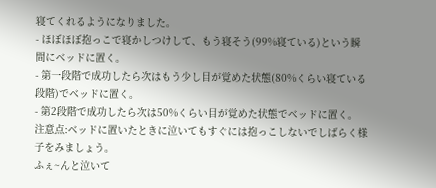寝てくれるようになりました。
- ほぼほぼ抱っこで寝かしつけして、もう寝そう(99%寝ている)という瞬間にベッドに置く。
- 第一段階で成功したら次はもう少し目が覚めた状態(80%くらい寝ている段階)でベッドに置く。
- 第2段階で成功したら次は50%くらい目が覚めた状態でベッドに置く。
注意点:ベッドに置いたときに泣いてもすぐには抱っこしないでしばらく様子をみましょう。
ふぇ~んと泣いて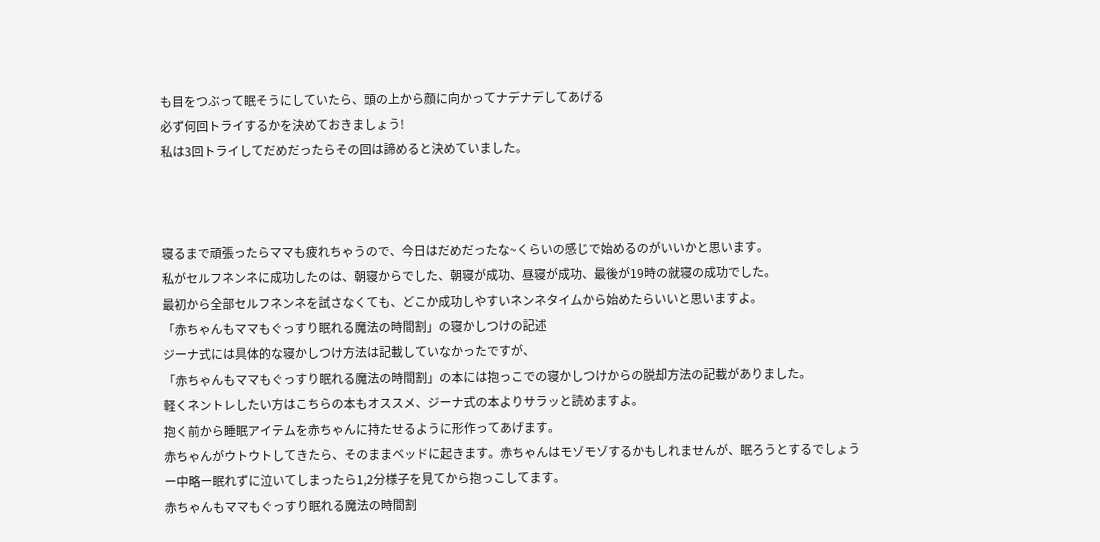も目をつぶって眠そうにしていたら、頭の上から顔に向かってナデナデしてあげる
必ず何回トライするかを決めておきましょう!
私は3回トライしてだめだったらその回は諦めると決めていました。



寝るまで頑張ったらママも疲れちゃうので、今日はだめだったな~くらいの感じで始めるのがいいかと思います。
私がセルフネンネに成功したのは、朝寝からでした、朝寝が成功、昼寝が成功、最後が19時の就寝の成功でした。
最初から全部セルフネンネを試さなくても、どこか成功しやすいネンネタイムから始めたらいいと思いますよ。
「赤ちゃんもママもぐっすり眠れる魔法の時間割」の寝かしつけの記述
ジーナ式には具体的な寝かしつけ方法は記載していなかったですが、
「赤ちゃんもママもぐっすり眠れる魔法の時間割」の本には抱っこでの寝かしつけからの脱却方法の記載がありました。
軽くネントレしたい方はこちらの本もオススメ、ジーナ式の本よりサラッと読めますよ。
抱く前から睡眠アイテムを赤ちゃんに持たせるように形作ってあげます。
赤ちゃんがウトウトしてきたら、そのままベッドに起きます。赤ちゃんはモゾモゾするかもしれませんが、眠ろうとするでしょう
ー中略ー眠れずに泣いてしまったら1,2分様子を見てから抱っこしてます。
赤ちゃんもママもぐっすり眠れる魔法の時間割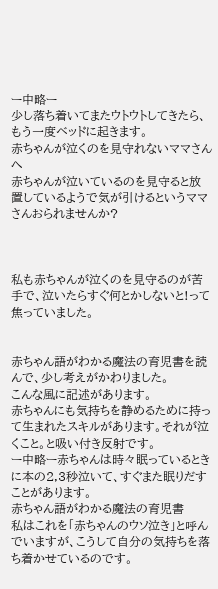ー中略ー
少し落ち着いてまたウトウトしてきたら、もう一度ベッドに起きます。
赤ちゃんが泣くのを見守れないママさんへ
赤ちゃんが泣いているのを見守ると放置しているようで気が引けるというママさんおられませんか?



私も赤ちゃんが泣くのを見守るのが苦手で、泣いたらすぐ何とかしないと!って焦っていました。


赤ちゃん語がわかる魔法の育児書を読んで、少し考えがかわりました。
こんな風に記述があります。
赤ちゃんにも気持ちを静めるために持って生まれたスキルがあります。それが泣くこと。と吸い付き反射です。
ー中略ー赤ちゃんは時々眠っているときに本の2,3秒泣いて、すぐまた眠りだすことがあります。
赤ちゃん語がわかる魔法の育児書
私はこれを「赤ちゃんのウソ泣き」と呼んでいますが、こうして自分の気持ちを落ち着かせているのです。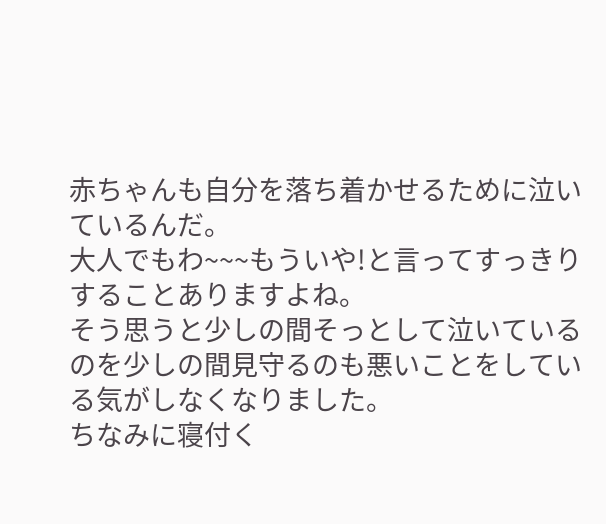赤ちゃんも自分を落ち着かせるために泣いているんだ。
大人でもわ~~~もういや!と言ってすっきりすることありますよね。
そう思うと少しの間そっとして泣いているのを少しの間見守るのも悪いことをしている気がしなくなりました。
ちなみに寝付く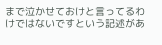まで泣かせておけと言ってるわけではないですという記述があ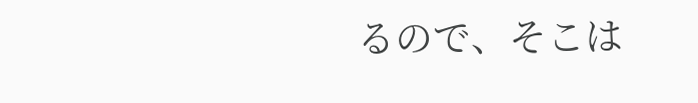るので、そこは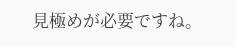見極めが必要ですね。